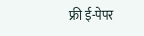फ्री ई-पेपर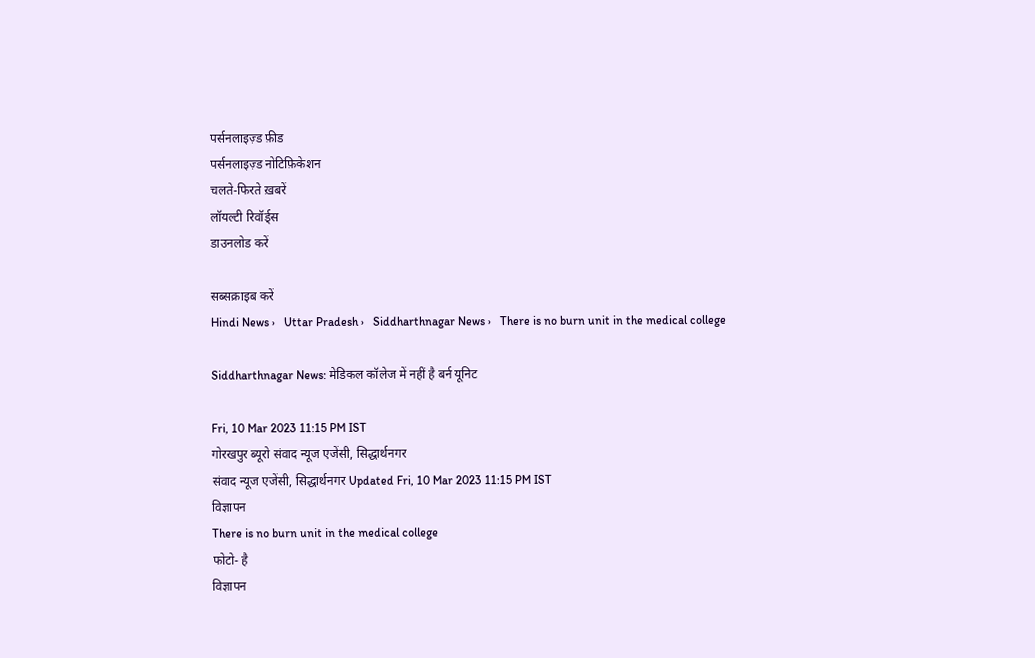पर्सनलाइज़्ड फ़ीड
पर्सनलाइज़्ड नोटिफ़िकेशन
चलते-फिरते ख़बरें
लॉयल्टी रिवॉर्ड्स
डाउनलोड करें

सब्सक्राइब करें
Hindi News ›   Uttar Pradesh ›   Siddharthnagar News ›   There is no burn unit in the medical college

Siddharthnagar News: मेडिकल कॉलेज में नहीं है बर्न यूनिट

Fri, 10 Mar 2023 11:15 PM IST
गोरखपुर ब्यूरो संवाद न्यूज एजेंसी, सिद्धार्थनगर
संवाद न्यूज एजेंसी, सिद्धार्थनगर Updated Fri, 10 Mar 2023 11:15 PM IST
विज्ञापन
There is no burn unit in the medical college
फोटो- है
विज्ञापन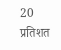20 प्रतिशत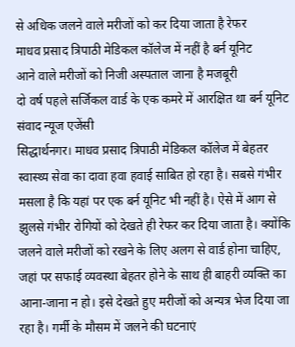से अधिक जलने वाले मरीजों को कर दिया जाता है रेफर
माधव प्रसाद त्रिपाठी मेडिकल कॉलेज में नहीं है बर्न यूनिट
आने वाले मरीजों को निजी अस्पताल जाना है मजबूरी
दो वर्ष पहले सर्जिकल वार्ड के एक कमरे में आरक्षित था बर्न यूनिट
संवाद न्यूज एजेंसी
सिद्धार्थनगर। माधव प्रसाद त्रिपाठी मेडिकल कॉलेज में बेहतर स्वास्थ्य सेवा का दावा हवा हवाई साबित हो रहा है। सबसे गंभीर मसला है कि यहां पर एक बर्न यूनिट भी नहीं है। ऐसे में आग से झुलसे गंभीर रोगियों को देखते ही रेफर कर दिया जाता है। क्योंकि जलने वाले मरीजों को रखने के लिए अलग से वार्ड होना चाहिए, जहां पर सफाई व्यवस्था बेहतर होने के साथ ही बाहरी व्यक्ति का आना-जाना न हो। इसे देखते हुए मरीजों को अन्यत्र भेज दिया जा रहा है। गर्मी के मौसम में जलने की घटनाएं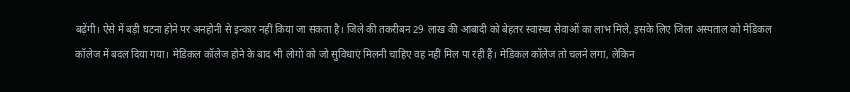बढ़ेंगी। ऐसे में बड़ी घटना होने पर अनहोनी से इन्कार नहीं किया जा सकता है। जिले की तकरीबन 29 लाख की आबादी को बेहतर स्वास्थ्य सेवाओं का लाभ मिले, इसके लिए जिला अस्पताल को मेडिकल कॉलेज में बदल दिया गया। मेडिकल कॉलेज होने के बाद भी लोगों को जो सुविधाएं मिलनी चाहिए वह नहीं मिल पा रही हैं। मेडिकल कॉलेज तो चलने लगा, लेकिन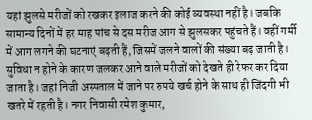यहां झुलसे मरीजों को रखकर इलाज करने की कोई व्यवस्था नहीं है। जबकि सामान्य दिनों में हर माह पांच से दस मरीज आग से झुलसकर पहुंचते हैं। वहीं गर्मी में आग लगने की घटनाएं बढ़ती हैं, जिसमें जलने वालों की संख्या बढ़ जाती है। सुविधा न होने के कारण जलकर आने वाले मरीजों को देखते ही रेफर कर दिया जाता है। जहां निजी अस्पताल में जाने पर रुपये खर्च होने के साथ ही जिंदगी भी खतरे में रहती है। नगर निवासी रमेश कुमार,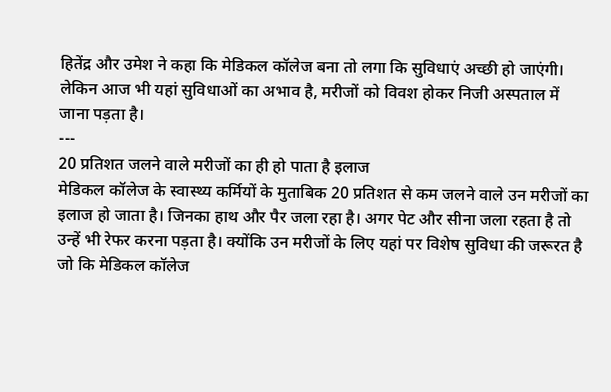हितेंद्र और उमेश ने कहा कि मेडिकल कॉलेज बना तो लगा कि सुविधाएं अच्छी हो जाएंगी। लेकिन आज भी यहां सुविधाओं का अभाव है, मरीजों को विवश होकर निजी अस्पताल में जाना पड़ता है।
---
20 प्रतिशत जलने वाले मरीजों का ही हो पाता है इलाज
मेडिकल कॉलेज के स्वास्थ्य कर्मियों के मुताबिक 20 प्रतिशत से कम जलने वाले उन मरीजों का इलाज हो जाता है। जिनका हाथ और पैर जला रहा है। अगर पेट और सीना जला रहता है तो उन्हें भी रेफर करना पड़ता है। क्योंकि उन मरीजों के लिए यहां पर विशेष सुविधा की जरूरत है जो कि मेडिकल कॉलेज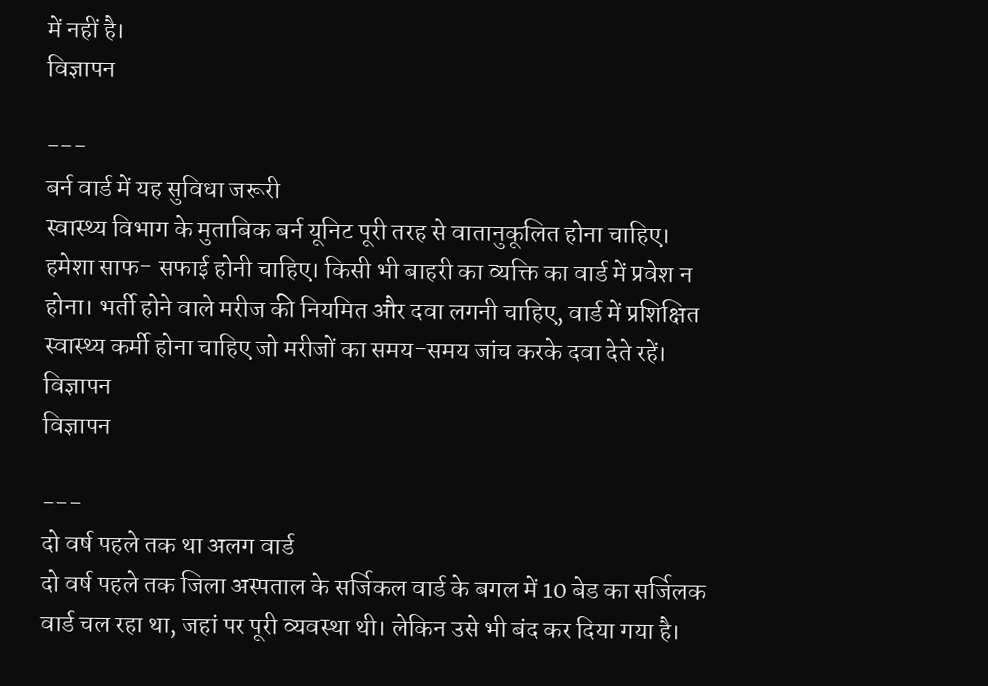में नहीं है।
विज्ञापन

---
बर्न वार्ड में यह सुविधा जरूरी
स्वास्थ्य विभाग के मुताबिक बर्न यूनिट पूरी तरह से वातानुकूलित होना चाहिए। हमेशा साफ- सफाई होनी चाहिए। किसी भी बाहरी का व्यक्ति का वार्ड में प्रवेश न होना। भर्ती होने वाले मरीज की नियमित और दवा लगनी चाहिए, वार्ड में प्रशिक्षित स्वास्थ्य कर्मी होना चाहिए जो मरीजों का समय-समय जांच करके दवा देते रहें।
विज्ञापन
विज्ञापन

---
दो वर्ष पहले तक था अलग वार्ड
दो वर्ष पहले तक जिला अस्पताल के सर्जिकल वार्ड के बगल में 10 बेड का सर्जिलक वार्ड चल रहा था, जहां पर पूरी व्यवस्था थी। लेकिन उसे भी बंद कर दिया गया है।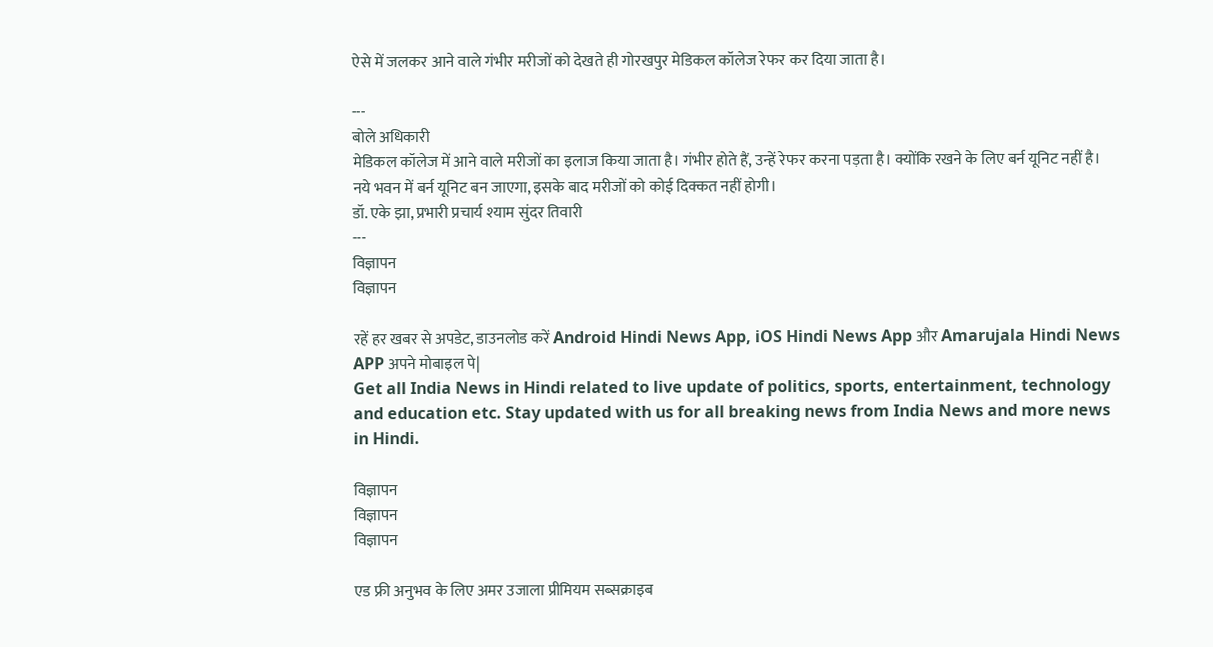ऐसे में जलकर आने वाले गंभीर मरीजों को देखते ही गोरखपुर मेडिकल कॉलेज रेफर कर दिया जाता है।

---
बोले अधिकारी
मेडिकल कॉलेज में आने वाले मरीजों का इलाज किया जाता है। गंभीर होते हैं, उन्हें रेफर करना पड़ता है। क्योंकि रखने के लिए बर्न यूनिट नहीं है। नये भवन में बर्न यूनिट बन जाएगा, इसके बाद मरीजों को कोई दिक्कत नहीं होगी।
डॉ. एके झा, प्रभारी प्रचार्य श्याम सुंदर तिवारी
---
विज्ञापन
विज्ञापन

रहें हर खबर से अपडेट, डाउनलोड करें Android Hindi News App, iOS Hindi News App और Amarujala Hindi News APP अपने मोबाइल पे|
Get all India News in Hindi related to live update of politics, sports, entertainment, technology and education etc. Stay updated with us for all breaking news from India News and more news in Hindi.

विज्ञापन
विज्ञापन
विज्ञापन

एड फ्री अनुभव के लिए अमर उजाला प्रीमियम सब्सक्राइब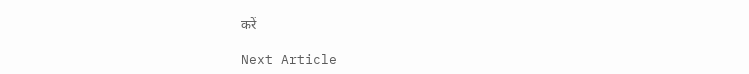करें

Next Article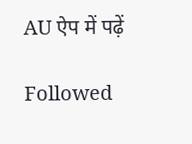AU ऐप में पढ़ें

Followed